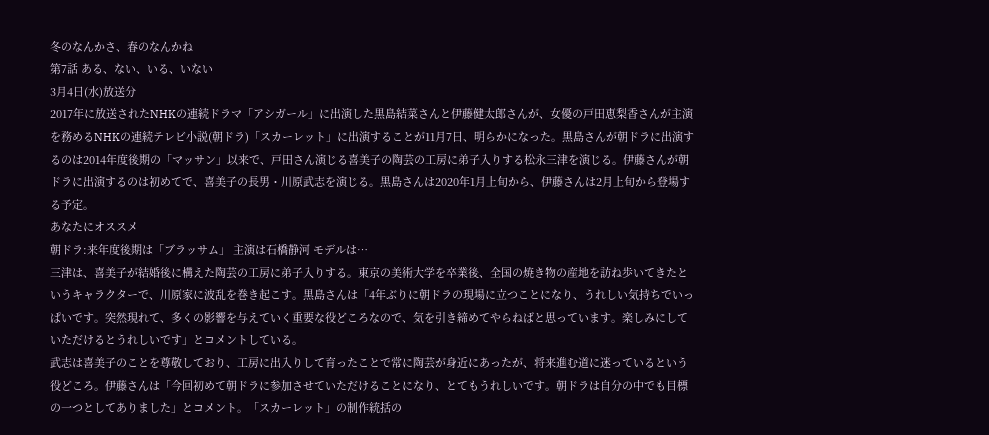冬のなんかさ、春のなんかね
第7話 ある、ない、いる、いない
3月4日(水)放送分
2017年に放送されたNHKの連続ドラマ「アシガール」に出演した黒島結菜さんと伊藤健太郎さんが、女優の戸田恵梨香さんが主演を務めるNHKの連続テレビ小説(朝ドラ)「スカーレット」に出演することが11月7日、明らかになった。黒島さんが朝ドラに出演するのは2014年度後期の「マッサン」以来で、戸田さん演じる喜美子の陶芸の工房に弟子入りする松永三津を演じる。伊藤さんが朝ドラに出演するのは初めてで、喜美子の長男・川原武志を演じる。黒島さんは2020年1月上旬から、伊藤さんは2月上旬から登場する予定。
あなたにオススメ
朝ドラ:来年度後期は「ブラッサム」 主演は石橋静河 モデルは…
三津は、喜美子が結婚後に構えた陶芸の工房に弟子入りする。東京の美術大学を卒業後、全国の焼き物の産地を訪ね歩いてきたというキャラクターで、川原家に波乱を巻き起こす。黒島さんは「4年ぶりに朝ドラの現場に立つことになり、うれしい気持ちでいっぱいです。突然現れて、多くの影響を与えていく重要な役どころなので、気を引き締めてやらねばと思っています。楽しみにしていただけるとうれしいです」とコメントしている。
武志は喜美子のことを尊敬しており、工房に出入りして育ったことで常に陶芸が身近にあったが、将来進む道に迷っているという役どころ。伊藤さんは「今回初めて朝ドラに参加させていただけることになり、とてもうれしいです。朝ドラは自分の中でも目標の一つとしてありました」とコメント。「スカーレット」の制作統括の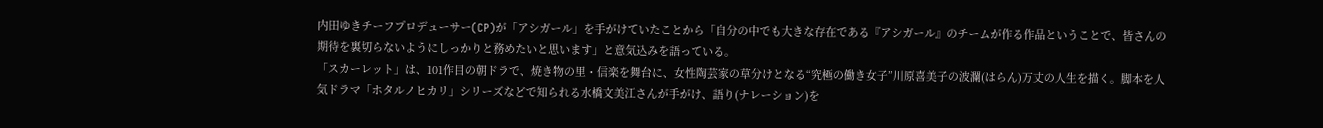内田ゆきチーフプロデューサー(CP)が「アシガール」を手がけていたことから「自分の中でも大きな存在である『アシガール』のチームが作る作品ということで、皆さんの期待を裏切らないようにしっかりと務めたいと思います」と意気込みを語っている。
「スカーレット」は、101作目の朝ドラで、焼き物の里・信楽を舞台に、女性陶芸家の草分けとなる“究極の働き女子”川原喜美子の波瀾(はらん)万丈の人生を描く。脚本を人気ドラマ「ホタルノヒカリ」シリーズなどで知られる水橋文美江さんが手がけ、語り(ナレーション)を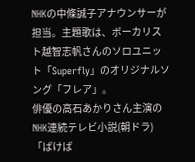NHKの中條誠子アナウンサーが担当。主題歌は、ボーカリスト越智志帆さんのソロユニット「Superfly」のオリジナルソング「フレア」。
俳優の高石あかりさん主演のNHK連続テレビ小説(朝ドラ)「ばけば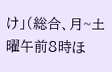け」(総合、月~土曜午前8時ほ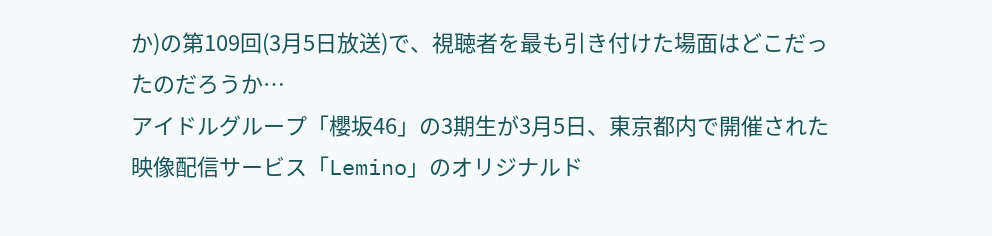か)の第109回(3月5日放送)で、視聴者を最も引き付けた場面はどこだったのだろうか…
アイドルグループ「櫻坂46」の3期生が3月5日、東京都内で開催された映像配信サービス「Lemino」のオリジナルド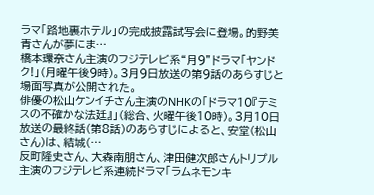ラマ「路地裏ホテル」の完成披露試写会に登場。的野美青さんが夢にま…
橋本環奈さん主演のフジテレビ系“月9”ドラマ「ヤンドク!」(月曜午後9時)。3月9日放送の第9話のあらすじと場面写真が公開された。
俳優の松山ケンイチさん主演のNHKの「ドラマ10『テミスの不確かな法廷』」(総合、火曜午後10時)。3月10日放送の最終話(第8話)のあらすじによると、安堂(松山さん)は、結城(…
反町隆史さん、大森南朋さん、津田健次郎さんトリプル主演のフジテレビ系連続ドラマ「ラムネモンキ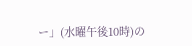ー」(水曜午後10時)の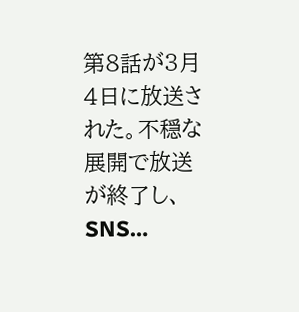第8話が3月4日に放送された。不穏な展開で放送が終了し、SNS…